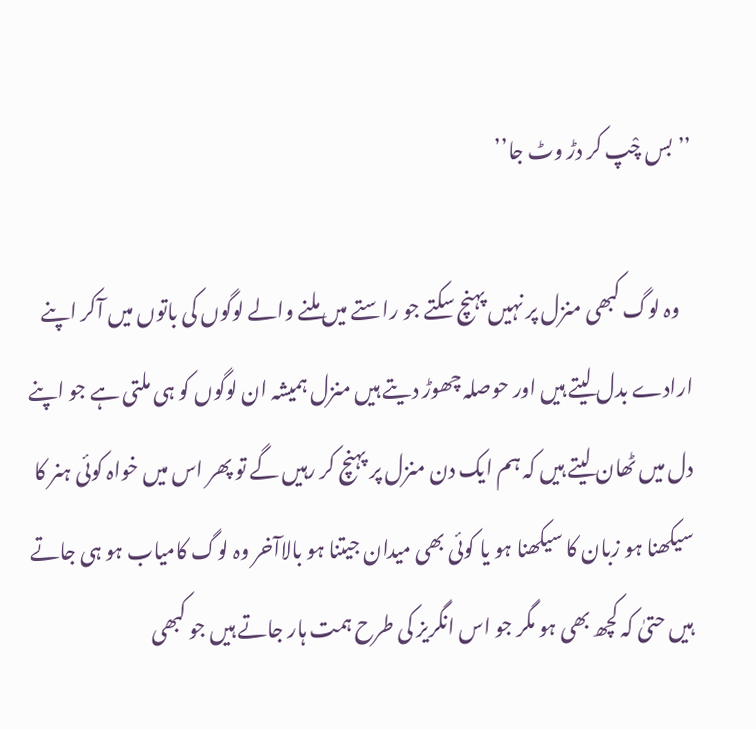’’بس چْپ کر دڑ وٹ جا’’

   وہ لوگ کبھی منزل پر نہیں پہنچ سکتے جو راستے میں ملنے والے لوگوں کی باتوں میں آکر اپنے ارادے بدل لیتے ہیں اور حوصلہ چھوڑ دیتے ہیں منزل ہمیشہ ان لوگوں کو ہی ملتی ہے جو اپنے دل میں ٹھان لیتے ہیں کہ ہم ایک دن منزل پر پہنچ کر رہیں گے تو پھر اس میں خواہ کوئی ہنر کا سیکھنا ہو زبان کا سیکھنا ہو یا کوئی بھی میدان جیتنا ہو بالاآخر وہ لوگ کامیاب ہو ہی جاتے ہیں حتیٰ کہ کچھ بھی ہو مگر جو اس انگریز کی طرح ہمت ہار جاتے ہیں جو کبھی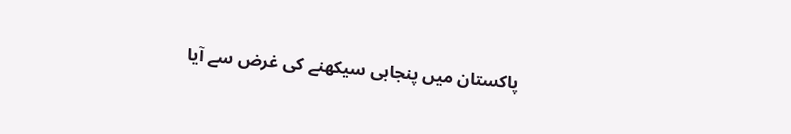پاکستان میں پنجابی سیکھنے کی غرض سے آیا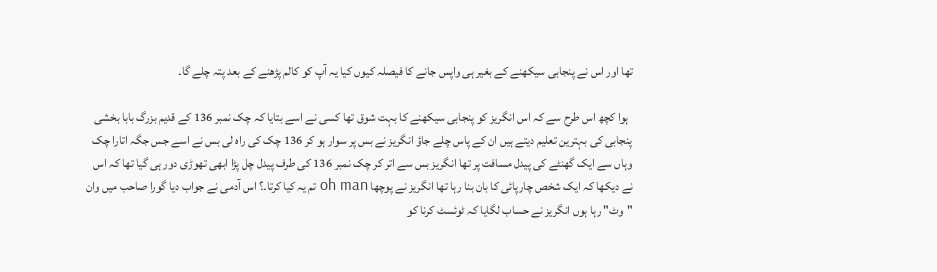تھا اور اس نے پنجابی سیکھنے کے بغیر ہی واپس جانے کا فیصلہ کیوں کیا یہ آپ کو کالم پڑھنے کے بعد پتہ چلے گا۔

  ہوا کچھ اس طرح سے کہ اس انگریز کو پنجابی سیکھنے کا بہت شوق تھا کسی نے اسے بتایا کہ چک نمبر 136 کے قدیم بزرگ بابا بخشی پنجابی کی بہترین تعلیم دیتے ہیں ان کے پاس چلے جاؤ انگریز نے بس پر سوار ہو کر 136 چک کی راہ لی بس نے اسے جس جگہ اتارا چک وہاں سے ایک گھنٹے کی پیدل مسافت پر تھا انگریز بس سے اتر کر چک نمبر 136 کی طرف پیدل چل پڑا ابھی تھوڑی دور ہی گیا تھا کہ اس نے دیکھا کہ ایک شخص چارپائی کا بان بنا رہا تھا انگریز نے پوچھا oh man تم یہ کیا کرتا۔؟ اس آدمی نے جواب دیا گورا صاحب میں وان "وٹ" رہا ہوں انگریز نے حساب لگایا کہ ٹوئسٹ کرنا کو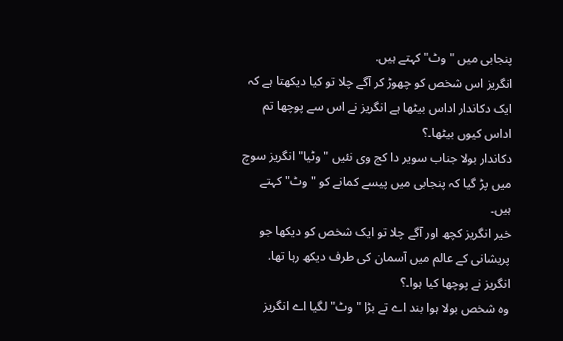پنجابی میں "وٹ" کہتے ہیں.
انگریز اس شخص کو چھوڑ کر آگے چلا تو کیا دیکھتا ہے کہ ایک دکاندار اداس بیٹھا ہے انگریز نے اس سے پوچھا تم اداس کیوں بیٹھا۔؟
دکاندار بولا جناب سویر دا کج وی نئیں "وٹیا" انگریز سوچ میں پڑ گیا کہ پنجابی میں پیسے کمانے کو "وٹ" کہتے ہیں۔
خیر انگریز کچھ اور آگے چلا تو ایک شخص کو دیکھا جو پریشانی کے عالم میں آسمان کی طرف دیکھ رہا تھا. انگریز نے پوچھا کیا ہوا۔؟
وہ شخص بولا ہوا بند اے تے بڑا "وٹ" لگیا اے انگریز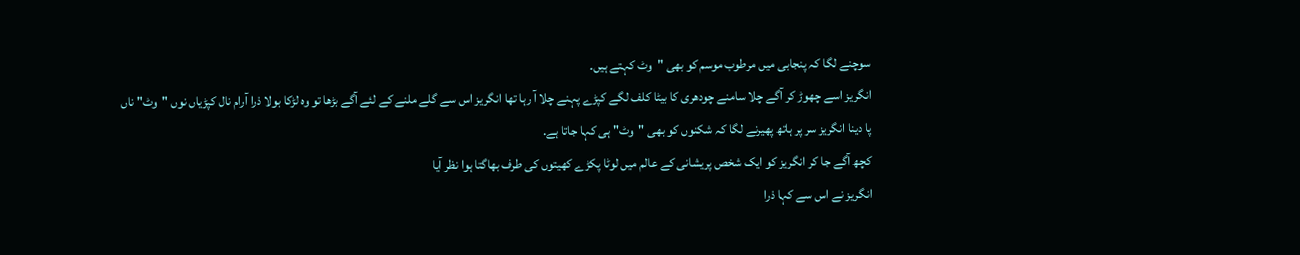سوچنے لگا کہ پنجابی میں مرطوب موسم کو بھی "وٹ کہتے ہیں۔
انگریز اسے چھوڑ کر آگے چلا سامنے چودھری کا بیٹا کلف لگے کپڑے پہنے چلا آ رہا تھا انگریز اس سے گلے ملنے کے لئے آگے بڑھا تو وہ لڑکا بولا ذرا آرام نال کپڑیاں نوں "وٹ" ناں پا دینا انگریز سر پر ہاتھ پھیرنے لگا کہ شکنوں کو بھی "وٹ" ہی کہا جاتا ہے.
کچھ آگے جا کر انگریز کو ایک شخص پریشانی کے عالم میں لوٹا پکڑے کھیتوں کی طرف بھاگتا ہوا نظر آیا
انگریز نے اس سے کہا ذرا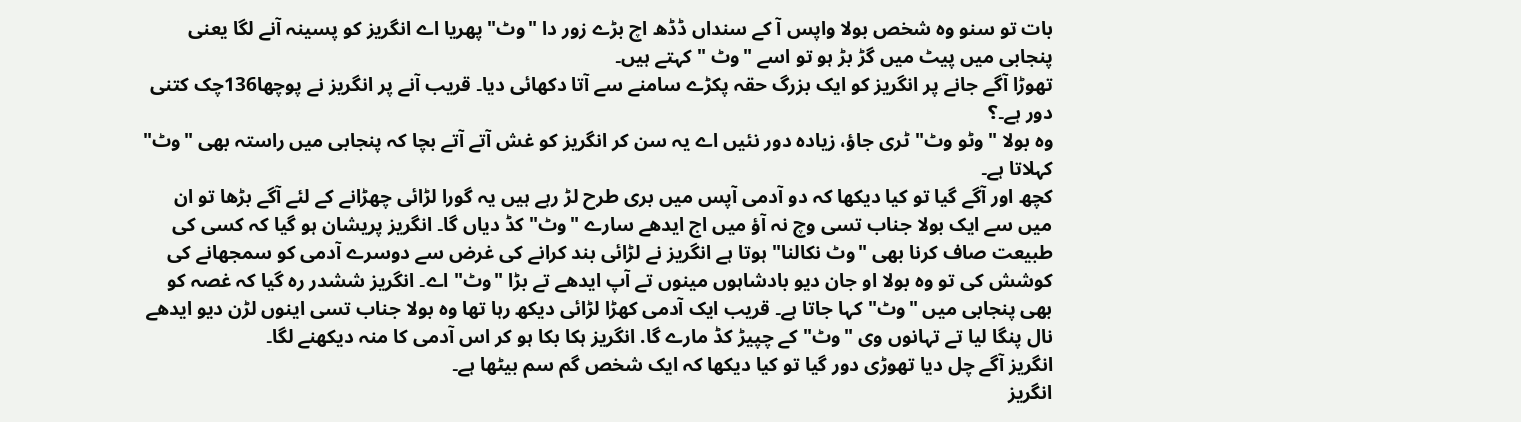بات تو سنو وہ شخص بولا واپس آ کے سنداں ڈڈھ اچ بڑے زور دا "وٹ" پھریا اے انگریز کو پسینہ آنے لگا یعنی پنجابی میں پیٹ میں گڑ بڑ ہو تو اسے "وٹ " کہتے ہیں۔
تھوڑا آگے جانے پر انگریز کو ایک بزرگ حقہ پکڑے سامنے سے آتا دکھائی دیا۔ قریب آنے پر انگریز نے پوچھا136چک کتنی دور ہے۔؟
وہ بولا "وٹو وٹ" ٹری جاؤ، زیادہ دور نئیں اے یہ سن کر انگریز کو غش آتے آتے بچا کہ پنجابی میں راستہ بھی "وٹ" کہلاتا ہے۔
کچھ اور آگے گیا تو کیا دیکھا کہ دو آدمی آپس میں بری طرح لڑ رہے ہیں یہ گورا لڑائی چھڑانے کے لئے آگے بڑھا تو ان میں سے ایک بولا جناب تسی وچ نہ آؤ میں اج ایدھے سارے "وٹ" کڈ دیاں گا۔ انگریز پریشان ہو گیا کہ کسی کی طبیعت صاف کرنا بھی "وٹ نکالنا" ہوتا ہے انگریز نے لڑائی بند کرانے کی غرض سے دوسرے آدمی کو سمجھانے کی کوشش کی تو وہ بولا او جان دیو بادشاہوں مینوں تے آپ ایدھے تے بڑا "وٹ" اے۔ انگریز ششدر رہ گیا کہ غصہ کو بھی پنجابی میں "وٹ" کہا جاتا ہے۔ قریب ایک آدمی کھڑا لڑائی دیکھ رہا تھا وہ بولا جناب تسی اینوں لڑن دیو ایدھے نال پنگا لیا تے تہانوں وی "وٹ" کے چپیڑ کڈ مارے گا. انگریز ہکا بکا ہو کر اس آدمی کا منہ دیکھنے لگا۔
انگریز آگے چل دیا تھوڑی دور گیا تو کیا دیکھا کہ ایک شخص گم سم بیٹھا ہے۔
انگریز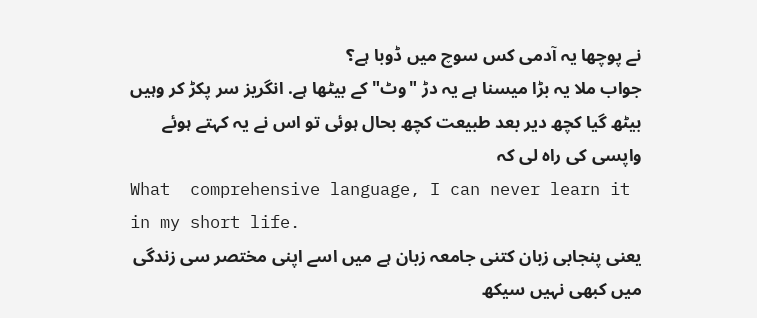نے پوچھا یہ آدمی کس سوچ میں ڈوبا ہے؟
جواب ملا یہ بڑا میسنا ہے یہ دڑ "وٹ" کے بیٹھا ہے. انگریز سر پکڑ کر وہیں بیٹھ گیا کچھ دیر بعد طبیعت کچھ بحال ہوئی تو اس نے یہ کہتے ہوئے واپسی کی راہ لی کہ
What  comprehensive language, I can never learn it in my short life.
یعنی پنجابی زبان کتنی جامعہ زبان ہے میں اسے اپنی مختصر سی زندگی میں کبھی نہیں سیکھ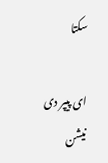سکتا

ای پیپر دی نیشن